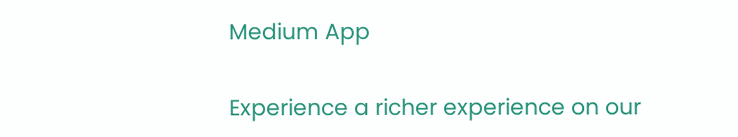Medium App

Experience a richer experience on our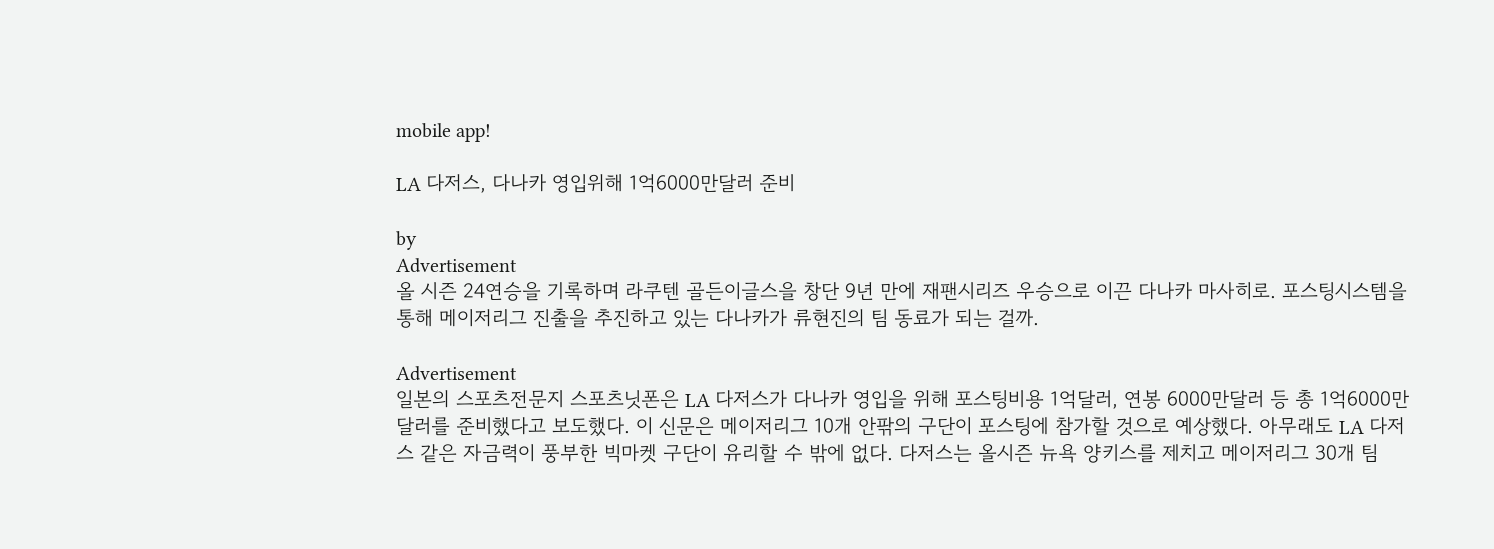mobile app!

LA 다저스, 다나카 영입위해 1억6000만달러 준비

by
Advertisement
올 시즌 24연승을 기록하며 라쿠텐 골든이글스을 창단 9년 만에 재팬시리즈 우승으로 이끈 다나카 마사히로. 포스팅시스템을 통해 메이저리그 진출을 추진하고 있는 다나카가 류현진의 팀 동료가 되는 걸까.

Advertisement
일본의 스포츠전문지 스포츠닛폰은 LA 다저스가 다나카 영입을 위해 포스팅비용 1억달러, 연봉 6000만달러 등 총 1억6000만달러를 준비했다고 보도했다. 이 신문은 메이저리그 10개 안팎의 구단이 포스팅에 참가할 것으로 예상했다. 아무래도 LA 다저스 같은 자금력이 풍부한 빅마켓 구단이 유리할 수 밖에 없다. 다저스는 올시즌 뉴욕 양키스를 제치고 메이저리그 30개 팀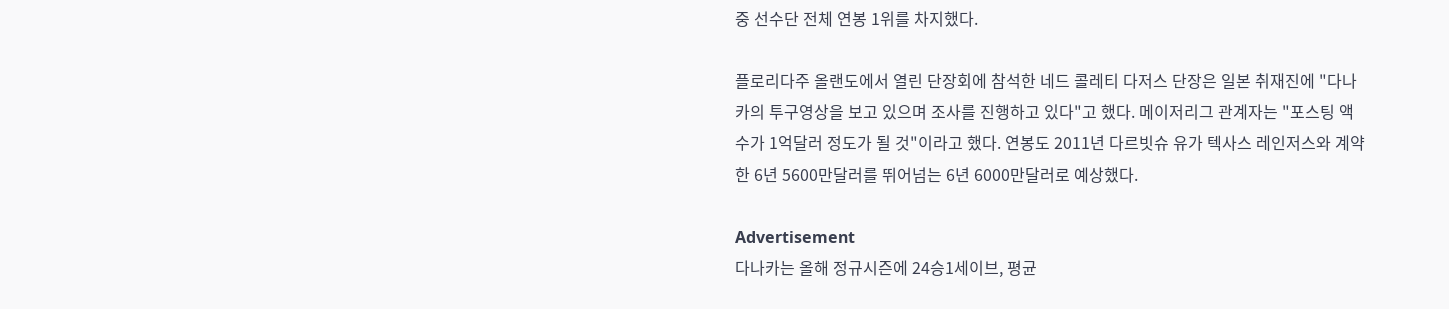중 선수단 전체 연봉 1위를 차지했다.

플로리다주 올랜도에서 열린 단장회에 참석한 네드 콜레티 다저스 단장은 일본 취재진에 "다나카의 투구영상을 보고 있으며 조사를 진행하고 있다"고 했다. 메이저리그 관계자는 "포스팅 액수가 1억달러 정도가 될 것"이라고 했다. 연봉도 2011년 다르빗슈 유가 텍사스 레인저스와 계약한 6년 5600만달러를 뛰어넘는 6년 6000만달러로 예상했다.

Advertisement
다나카는 올해 정규시즌에 24승1세이브, 평균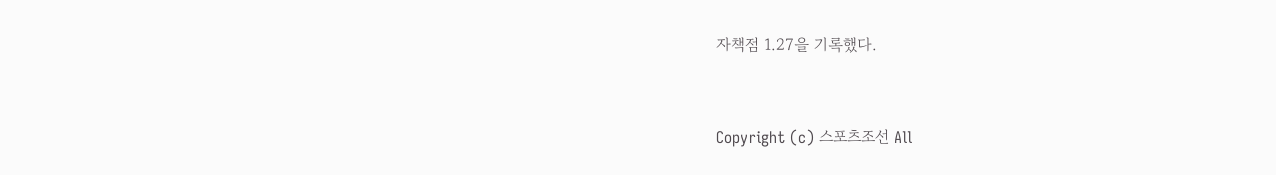자책점 1.27을 기록했다.



Copyright (c) 스포츠조선 All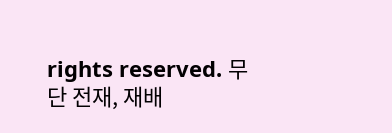rights reserved. 무단 전재, 재배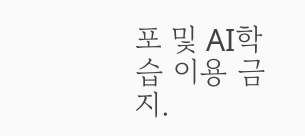포 및 AI학습 이용 금지.